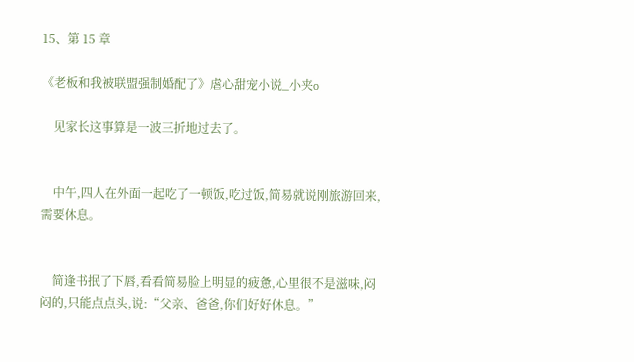15、第 15 章

《老板和我被联盟强制婚配了》虐心甜宠小说_小夹o

    见家长这事算是一波三折地过去了。


    中午,四人在外面一起吃了一顿饭,吃过饭,简易就说刚旅游回来,需要休息。


    简逢书抿了下唇,看看简易脸上明显的疲惫,心里很不是滋味,闷闷的,只能点点头,说:“父亲、爸爸,你们好好休息。”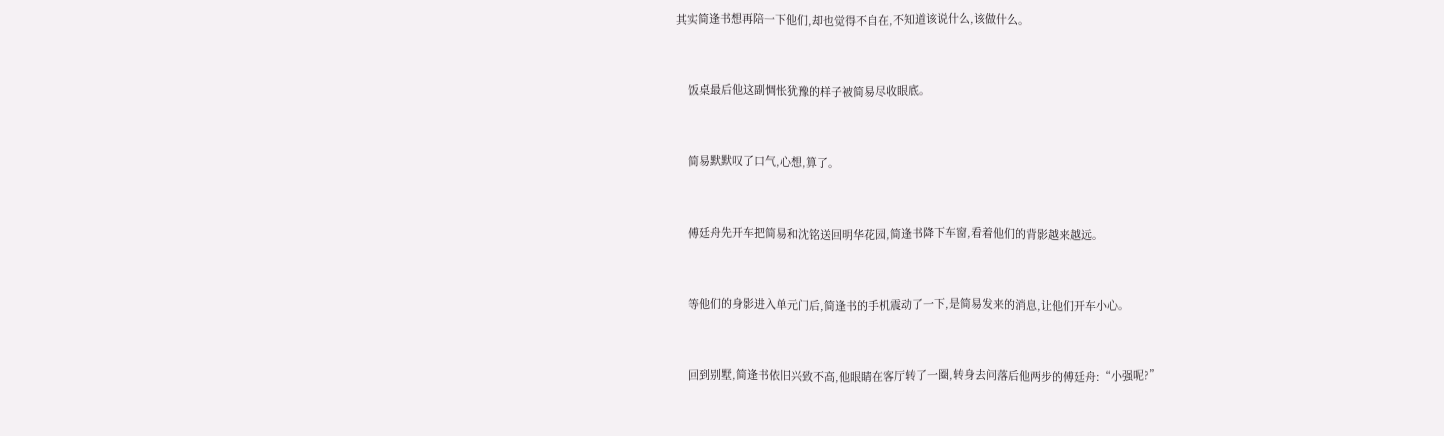其实简逢书想再陪一下他们,却也觉得不自在,不知道该说什么,该做什么。


    饭桌最后他这副惆怅犹豫的样子被简易尽收眼底。


    简易默默叹了口气,心想,算了。


    傅廷舟先开车把简易和沈铭送回明华花园,简逢书降下车窗,看着他们的背影越来越远。


    等他们的身影进入单元门后,简逢书的手机震动了一下,是简易发来的消息,让他们开车小心。


    回到别墅,简逢书依旧兴致不高,他眼睛在客厅转了一圈,转身去问落后他两步的傅廷舟:“小强呢?”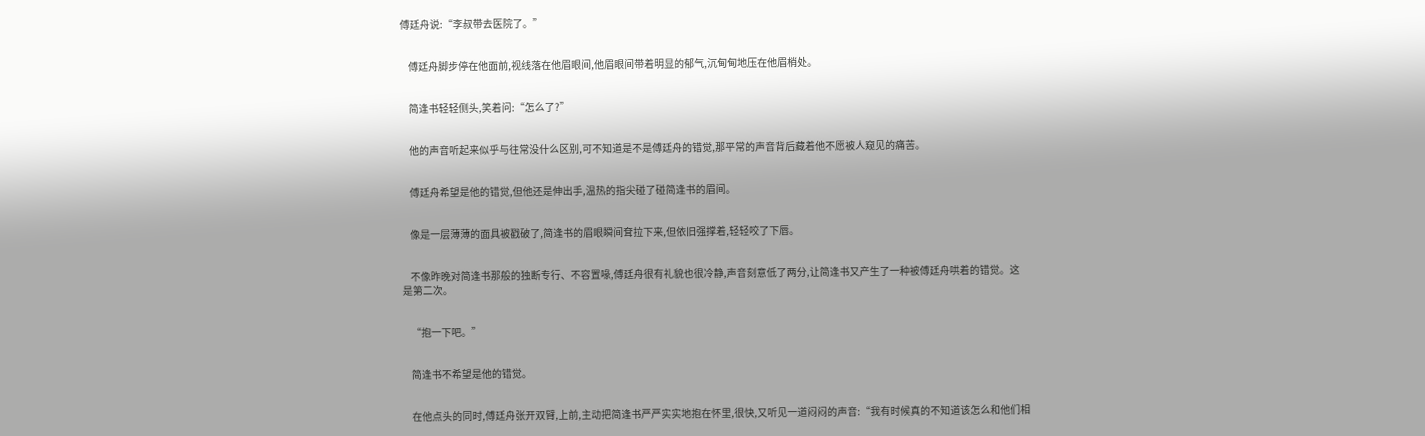傅廷舟说:“李叔带去医院了。”


    傅廷舟脚步停在他面前,视线落在他眉眼间,他眉眼间带着明显的郁气,沉甸甸地压在他眉梢处。


    简逢书轻轻侧头,笑着问:“怎么了?”


    他的声音听起来似乎与往常没什么区别,可不知道是不是傅廷舟的错觉,那平常的声音背后藏着他不愿被人窥见的痛苦。


    傅廷舟希望是他的错觉,但他还是伸出手,温热的指尖碰了碰简逢书的眉间。


    像是一层薄薄的面具被戳破了,简逢书的眉眼瞬间耷拉下来,但依旧强撑着,轻轻咬了下唇。


    不像昨晚对简逢书那般的独断专行、不容置喙,傅廷舟很有礼貌也很冷静,声音刻意低了两分,让简逢书又产生了一种被傅廷舟哄着的错觉。这是第二次。


    “抱一下吧。”


    简逢书不希望是他的错觉。


    在他点头的同时,傅廷舟张开双臂,上前,主动把简逢书严严实实地抱在怀里,很快,又听见一道闷闷的声音:“我有时候真的不知道该怎么和他们相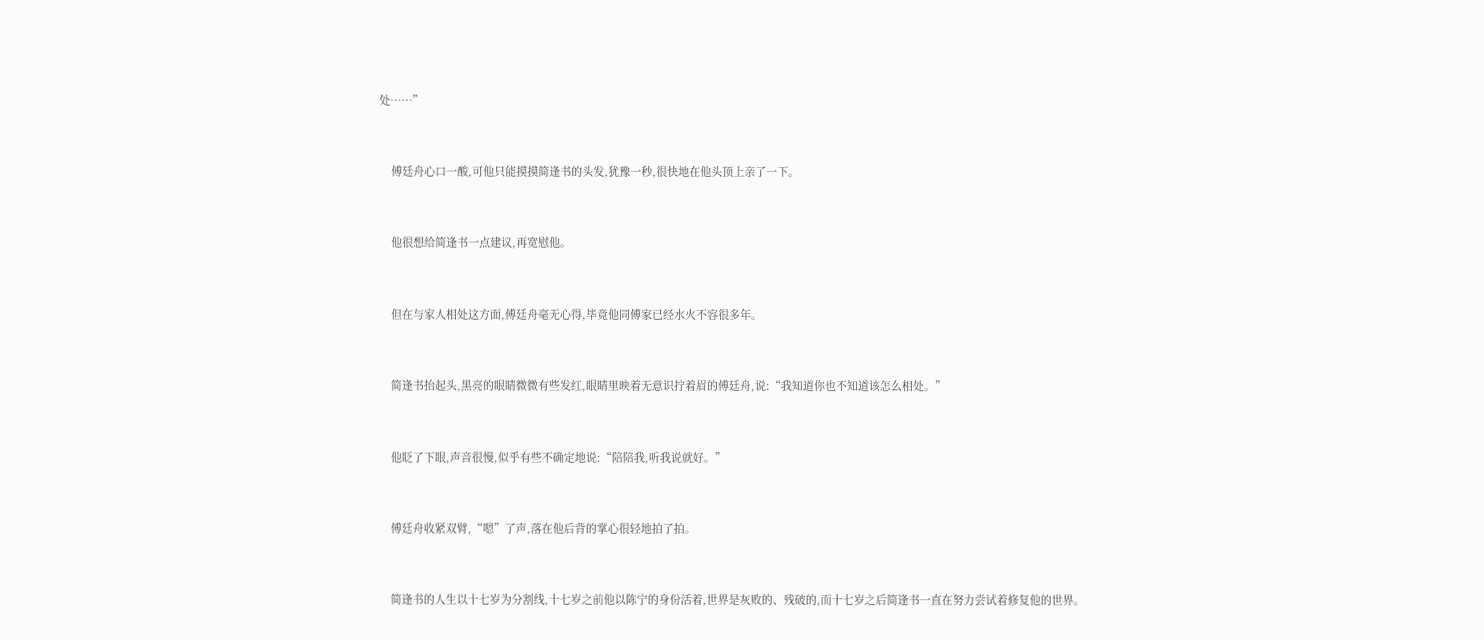处……”


    傅廷舟心口一酸,可他只能摸摸简逢书的头发,犹豫一秒,很快地在他头顶上亲了一下。


    他很想给简逢书一点建议,再宽慰他。


    但在与家人相处这方面,傅廷舟毫无心得,毕竟他同傅家已经水火不容很多年。


    简逢书抬起头,黑亮的眼睛微微有些发红,眼睛里映着无意识拧着眉的傅廷舟,说:“我知道你也不知道该怎么相处。”


    他眨了下眼,声音很慢,似乎有些不确定地说:“陪陪我,听我说就好。”


    傅廷舟收紧双臂,“嗯”了声,落在他后背的掌心很轻地拍了拍。


    简逢书的人生以十七岁为分割线,十七岁之前他以陈宁的身份活着,世界是灰败的、残破的,而十七岁之后简逢书一直在努力尝试着修复他的世界。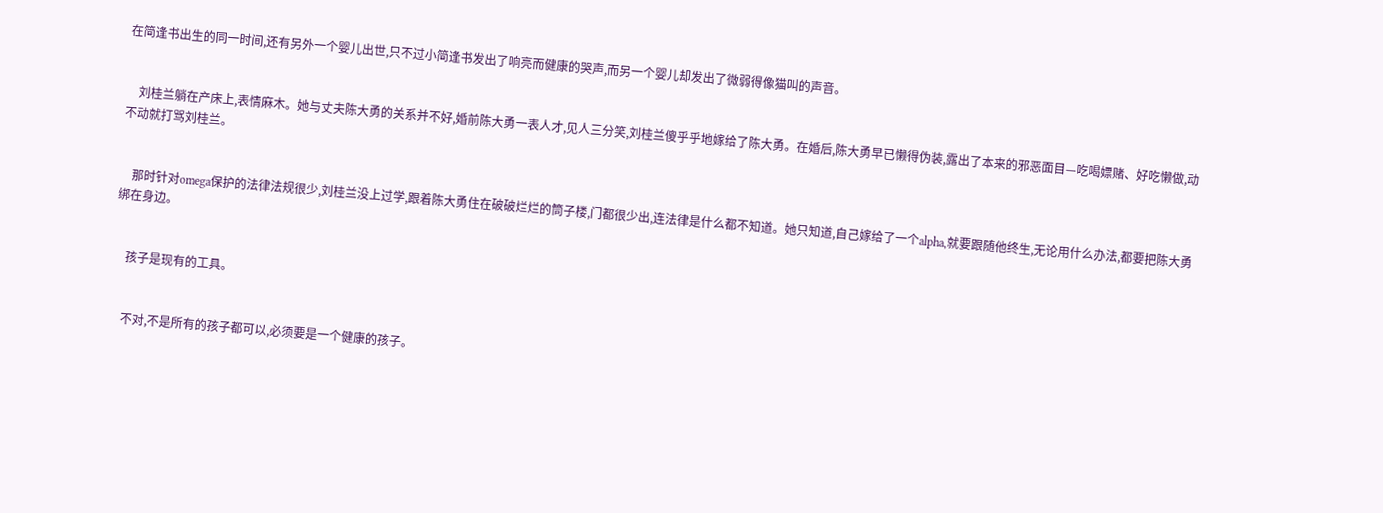在简逢书出生的同一时间,还有另外一个婴儿出世,只不过小简逢书发出了响亮而健康的哭声,而另一个婴儿却发出了微弱得像猫叫的声音。


    刘桂兰躺在产床上,表情麻木。她与丈夫陈大勇的关系并不好,婚前陈大勇一表人才,见人三分笑,刘桂兰傻乎乎地嫁给了陈大勇。在婚后,陈大勇早已懒得伪装,露出了本来的邪恶面目—吃喝嫖赌、好吃懒做,动不动就打骂刘桂兰。


    那时针对omega保护的法律法规很少,刘桂兰没上过学,跟着陈大勇住在破破烂烂的筒子楼,门都很少出,连法律是什么都不知道。她只知道,自己嫁给了一个alpha,就要跟随他终生,无论用什么办法,都要把陈大勇绑在身边。


    孩子是现有的工具。


    不对,不是所有的孩子都可以,必须要是一个健康的孩子。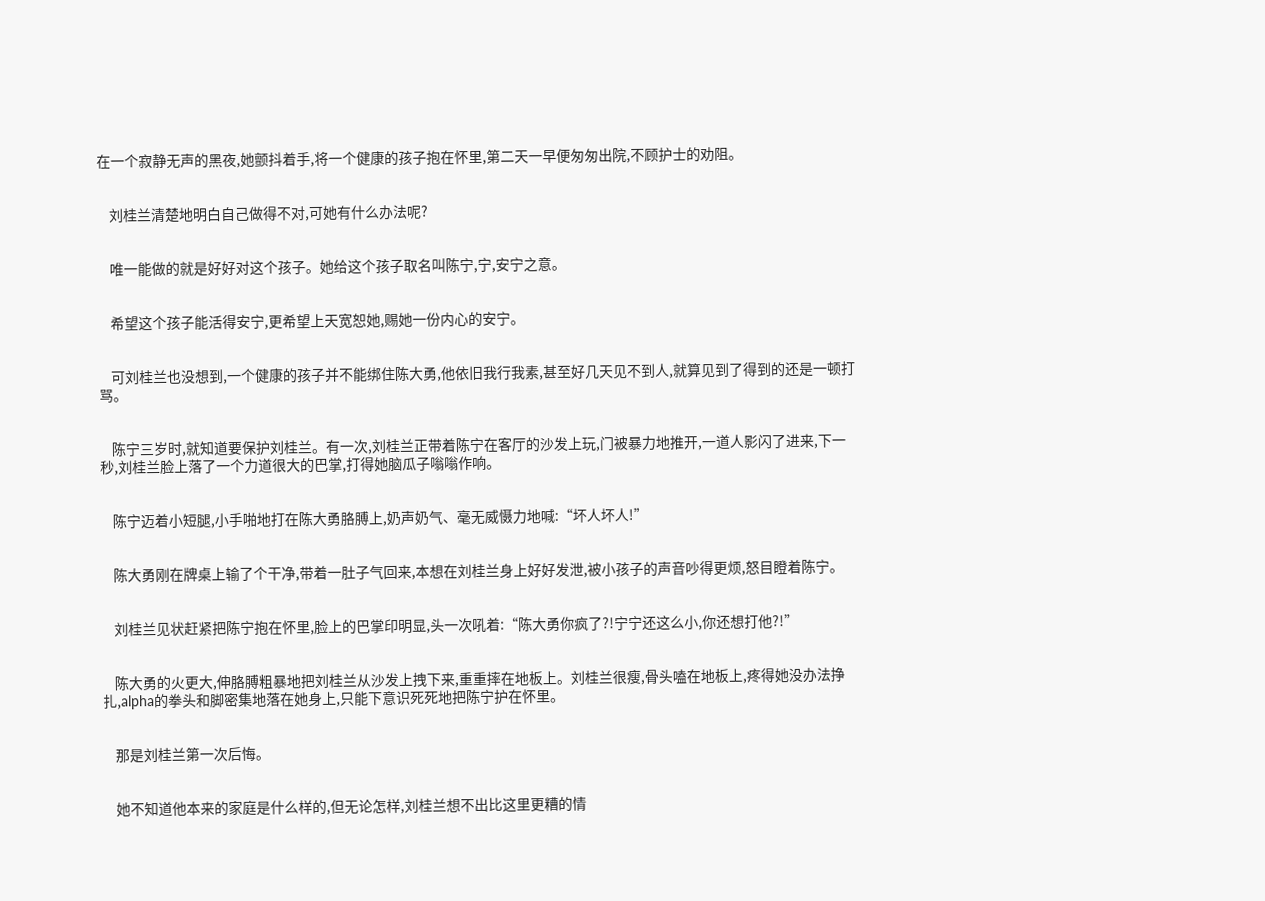在一个寂静无声的黑夜,她颤抖着手,将一个健康的孩子抱在怀里,第二天一早便匆匆出院,不顾护士的劝阻。


    刘桂兰清楚地明白自己做得不对,可她有什么办法呢?


    唯一能做的就是好好对这个孩子。她给这个孩子取名叫陈宁,宁,安宁之意。


    希望这个孩子能活得安宁,更希望上天宽恕她,赐她一份内心的安宁。


    可刘桂兰也没想到,一个健康的孩子并不能绑住陈大勇,他依旧我行我素,甚至好几天见不到人,就算见到了得到的还是一顿打骂。


    陈宁三岁时,就知道要保护刘桂兰。有一次,刘桂兰正带着陈宁在客厅的沙发上玩,门被暴力地推开,一道人影闪了进来,下一秒,刘桂兰脸上落了一个力道很大的巴掌,打得她脑瓜子嗡嗡作响。


    陈宁迈着小短腿,小手啪地打在陈大勇胳膊上,奶声奶气、毫无威慑力地喊:“坏人坏人!”


    陈大勇刚在牌桌上输了个干净,带着一肚子气回来,本想在刘桂兰身上好好发泄,被小孩子的声音吵得更烦,怒目瞪着陈宁。


    刘桂兰见状赶紧把陈宁抱在怀里,脸上的巴掌印明显,头一次吼着:“陈大勇你疯了?!宁宁还这么小,你还想打他?!”


    陈大勇的火更大,伸胳膊粗暴地把刘桂兰从沙发上拽下来,重重摔在地板上。刘桂兰很瘦,骨头嗑在地板上,疼得她没办法挣扎,alpha的拳头和脚密集地落在她身上,只能下意识死死地把陈宁护在怀里。


    那是刘桂兰第一次后悔。


    她不知道他本来的家庭是什么样的,但无论怎样,刘桂兰想不出比这里更糟的情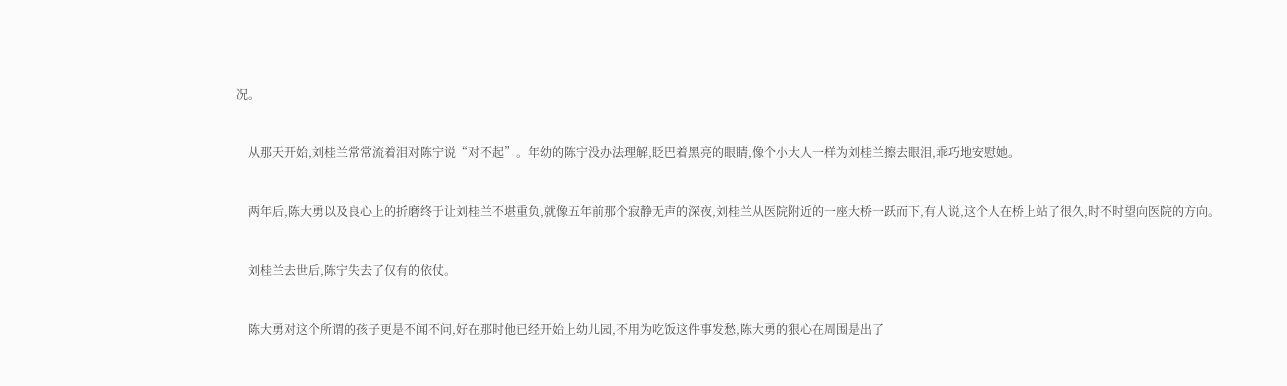况。


    从那天开始,刘桂兰常常流着泪对陈宁说“对不起”。年幼的陈宁没办法理解,眨巴着黑亮的眼睛,像个小大人一样为刘桂兰擦去眼泪,乖巧地安慰她。


    两年后,陈大勇以及良心上的折磨终于让刘桂兰不堪重负,就像五年前那个寂静无声的深夜,刘桂兰从医院附近的一座大桥一跃而下,有人说,这个人在桥上站了很久,时不时望向医院的方向。


    刘桂兰去世后,陈宁失去了仅有的依仗。


    陈大勇对这个所谓的孩子更是不闻不问,好在那时他已经开始上幼儿园,不用为吃饭这件事发愁,陈大勇的狠心在周围是出了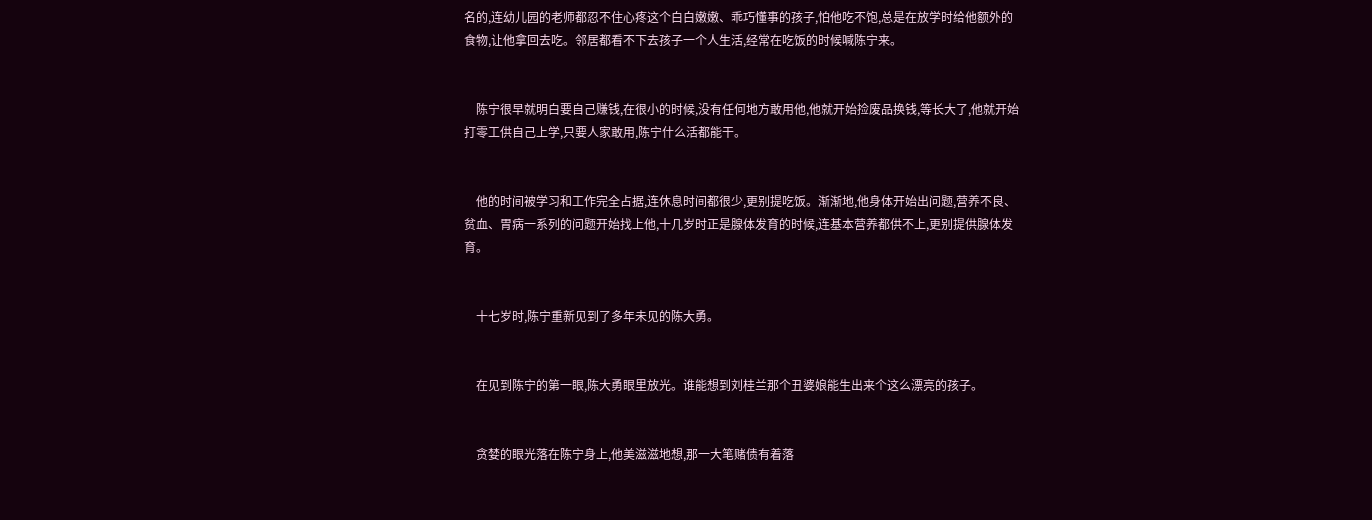名的,连幼儿园的老师都忍不住心疼这个白白嫩嫩、乖巧懂事的孩子,怕他吃不饱,总是在放学时给他额外的食物,让他拿回去吃。邻居都看不下去孩子一个人生活,经常在吃饭的时候喊陈宁来。


    陈宁很早就明白要自己赚钱,在很小的时候,没有任何地方敢用他,他就开始捡废品换钱,等长大了,他就开始打零工供自己上学,只要人家敢用,陈宁什么活都能干。


    他的时间被学习和工作完全占据,连休息时间都很少,更别提吃饭。渐渐地,他身体开始出问题,营养不良、贫血、胃病一系列的问题开始找上他,十几岁时正是腺体发育的时候,连基本营养都供不上,更别提供腺体发育。


    十七岁时,陈宁重新见到了多年未见的陈大勇。


    在见到陈宁的第一眼,陈大勇眼里放光。谁能想到刘桂兰那个丑婆娘能生出来个这么漂亮的孩子。


    贪婪的眼光落在陈宁身上,他美滋滋地想,那一大笔赌债有着落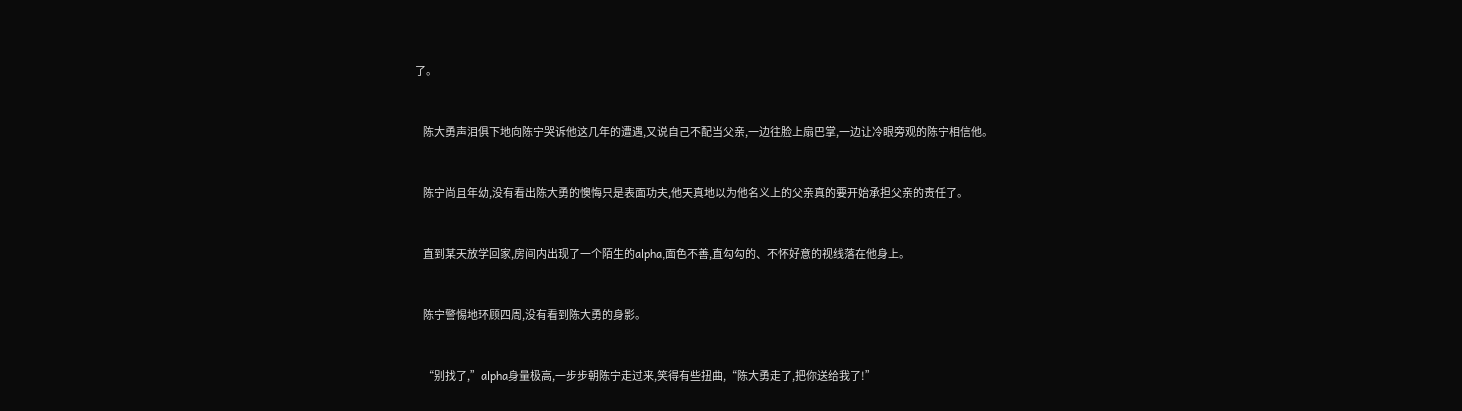了。


    陈大勇声泪俱下地向陈宁哭诉他这几年的遭遇,又说自己不配当父亲,一边往脸上扇巴掌,一边让冷眼旁观的陈宁相信他。


    陈宁尚且年幼,没有看出陈大勇的懊悔只是表面功夫,他天真地以为他名义上的父亲真的要开始承担父亲的责任了。


    直到某天放学回家,房间内出现了一个陌生的alpha,面色不善,直勾勾的、不怀好意的视线落在他身上。


    陈宁警惕地环顾四周,没有看到陈大勇的身影。


    “别找了,”alpha身量极高,一步步朝陈宁走过来,笑得有些扭曲,“陈大勇走了,把你送给我了!”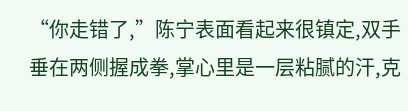“你走错了,”陈宁表面看起来很镇定,双手垂在两侧握成拳,掌心里是一层粘腻的汗,克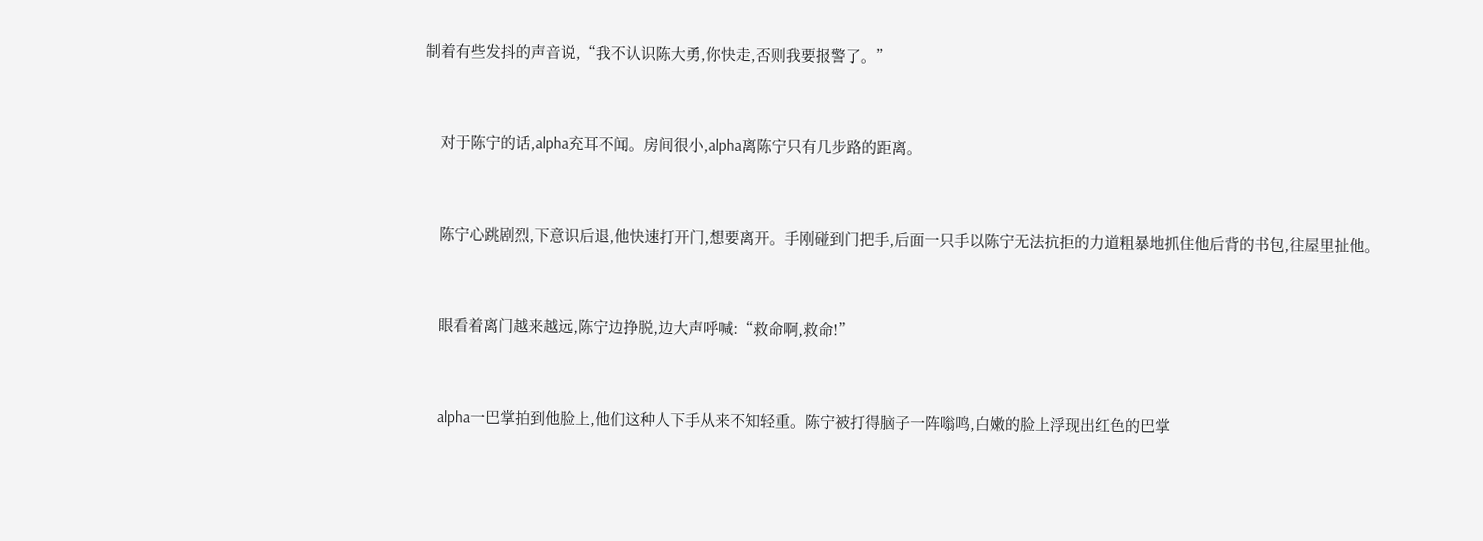制着有些发抖的声音说,“我不认识陈大勇,你快走,否则我要报警了。”


    对于陈宁的话,alpha充耳不闻。房间很小,alpha离陈宁只有几步路的距离。


    陈宁心跳剧烈,下意识后退,他快速打开门,想要离开。手刚碰到门把手,后面一只手以陈宁无法抗拒的力道粗暴地抓住他后背的书包,往屋里扯他。


    眼看着离门越来越远,陈宁边挣脱,边大声呼喊:“救命啊,救命!”


    alpha一巴掌拍到他脸上,他们这种人下手从来不知轻重。陈宁被打得脑子一阵嗡鸣,白嫩的脸上浮现出红色的巴掌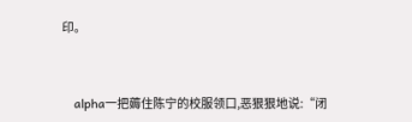印。


    alpha一把薅住陈宁的校服领口,恶狠狠地说:“闭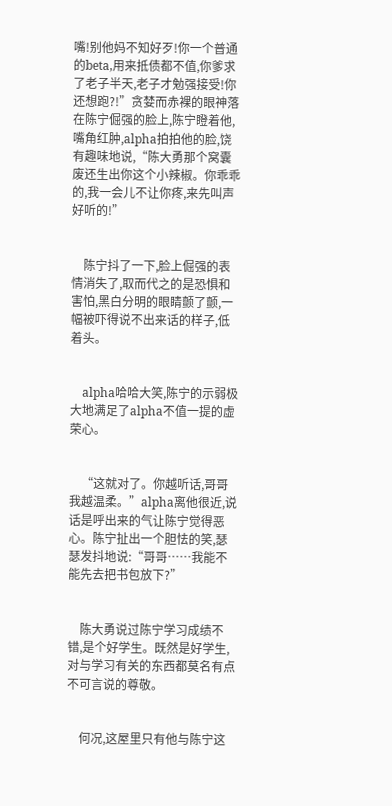嘴!别他妈不知好歹!你一个普通的beta,用来抵债都不值,你爹求了老子半天,老子才勉强接受!你还想跑?!”贪婪而赤裸的眼神落在陈宁倔强的脸上,陈宁瞪着他,嘴角红肿,alpha拍拍他的脸,饶有趣味地说,“陈大勇那个窝囊废还生出你这个小辣椒。你乖乖的,我一会儿不让你疼,来先叫声好听的!”


    陈宁抖了一下,脸上倔强的表情消失了,取而代之的是恐惧和害怕,黑白分明的眼睛颤了颤,一幅被吓得说不出来话的样子,低着头。


    alpha哈哈大笑,陈宁的示弱极大地满足了alpha不值一提的虚荣心。


    “这就对了。你越听话,哥哥我越温柔。”alpha离他很近,说话是呼出来的气让陈宁觉得恶心。陈宁扯出一个胆怯的笑,瑟瑟发抖地说:“哥哥……我能不能先去把书包放下?”


    陈大勇说过陈宁学习成绩不错,是个好学生。既然是好学生,对与学习有关的东西都莫名有点不可言说的尊敬。


    何况,这屋里只有他与陈宁这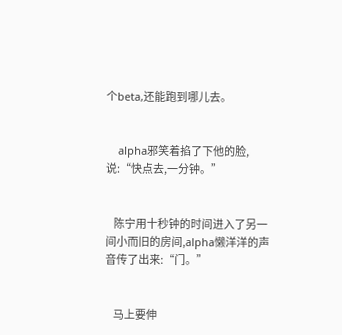个beta,还能跑到哪儿去。


    alpha邪笑着掐了下他的脸,说:“快点去,一分钟。”


    陈宁用十秒钟的时间进入了另一间小而旧的房间,alpha懒洋洋的声音传了出来:“门。”


    马上要伸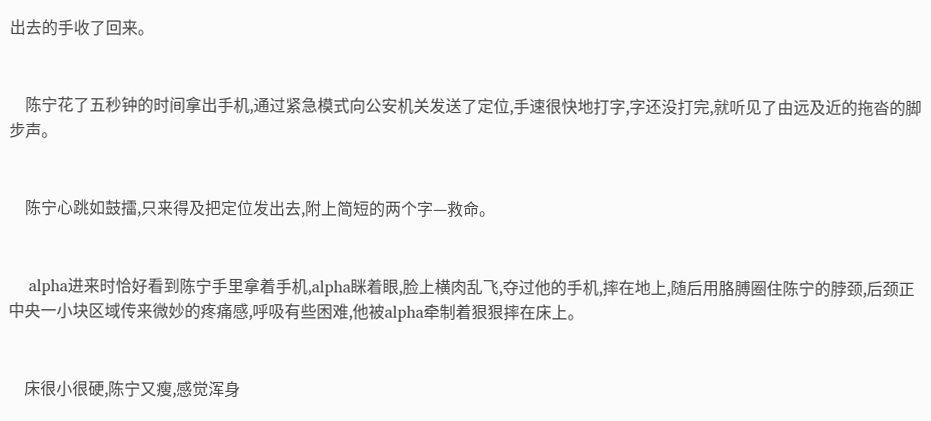出去的手收了回来。


    陈宁花了五秒钟的时间拿出手机,通过紧急模式向公安机关发送了定位,手速很快地打字,字还没打完,就听见了由远及近的拖沓的脚步声。


    陈宁心跳如鼓擂,只来得及把定位发出去,附上简短的两个字—救命。


    alpha进来时恰好看到陈宁手里拿着手机,alpha眯着眼,脸上横肉乱飞,夺过他的手机,摔在地上,随后用胳膊圈住陈宁的脖颈,后颈正中央一小块区域传来微妙的疼痛感,呼吸有些困难,他被alpha牵制着狠狠摔在床上。


    床很小很硬,陈宁又瘦,感觉浑身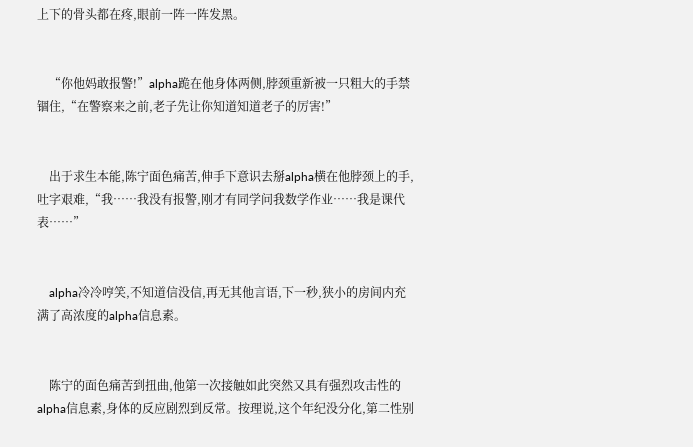上下的骨头都在疼,眼前一阵一阵发黑。


    “你他妈敢报警!”alpha跪在他身体两侧,脖颈重新被一只粗大的手禁锢住,“在警察来之前,老子先让你知道知道老子的厉害!”


    出于求生本能,陈宁面色痛苦,伸手下意识去掰alpha横在他脖颈上的手,吐字艰难,“我……我没有报警,刚才有同学问我数学作业……我是课代表……”


    alpha冷冷哼笑,不知道信没信,再无其他言语,下一秒,狭小的房间内充满了高浓度的alpha信息素。


    陈宁的面色痛苦到扭曲,他第一次接触如此突然又具有强烈攻击性的alpha信息素,身体的反应剧烈到反常。按理说,这个年纪没分化,第二性别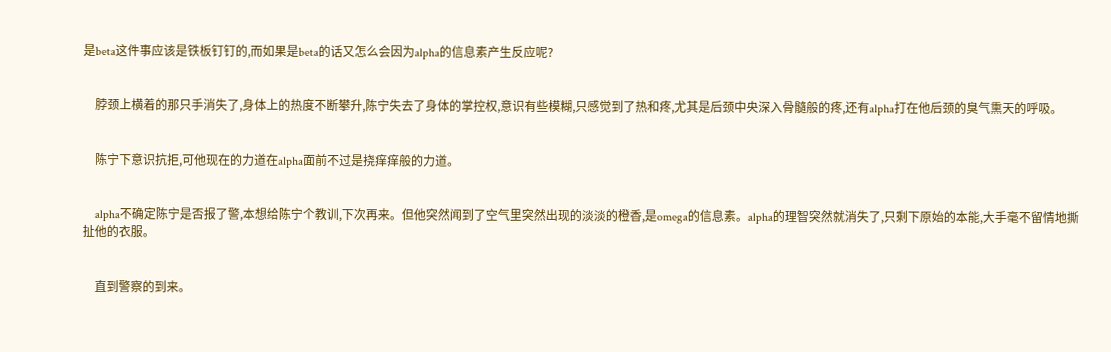是beta这件事应该是铁板钉钉的,而如果是beta的话又怎么会因为alpha的信息素产生反应呢?


    脖颈上横着的那只手消失了,身体上的热度不断攀升,陈宁失去了身体的掌控权,意识有些模糊,只感觉到了热和疼,尤其是后颈中央深入骨髓般的疼,还有alpha打在他后颈的臭气熏天的呼吸。


    陈宁下意识抗拒,可他现在的力道在alpha面前不过是挠痒痒般的力道。


    alpha不确定陈宁是否报了警,本想给陈宁个教训,下次再来。但他突然闻到了空气里突然出现的淡淡的橙香,是omega的信息素。alpha的理智突然就消失了,只剩下原始的本能,大手毫不留情地撕扯他的衣服。


    直到警察的到来。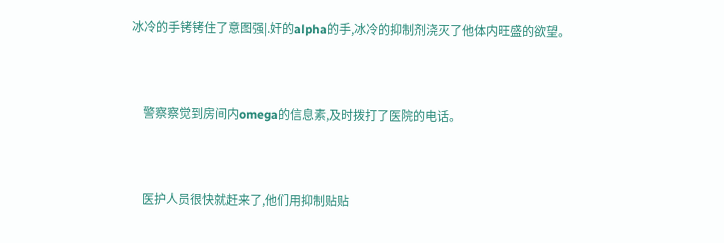冰冷的手铐铐住了意图强|.奸的alpha的手,冰冷的抑制剂浇灭了他体内旺盛的欲望。


    警察察觉到房间内omega的信息素,及时拨打了医院的电话。


    医护人员很快就赶来了,他们用抑制贴贴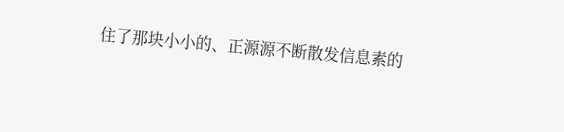住了那块小小的、正源源不断散发信息素的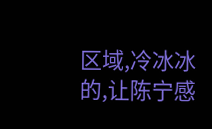区域,冷冰冰的,让陈宁感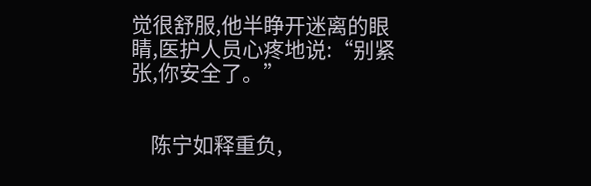觉很舒服,他半睁开迷离的眼睛,医护人员心疼地说:“别紧张,你安全了。”


    陈宁如释重负,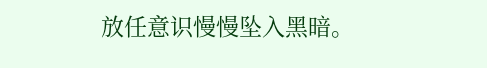放任意识慢慢坠入黑暗。